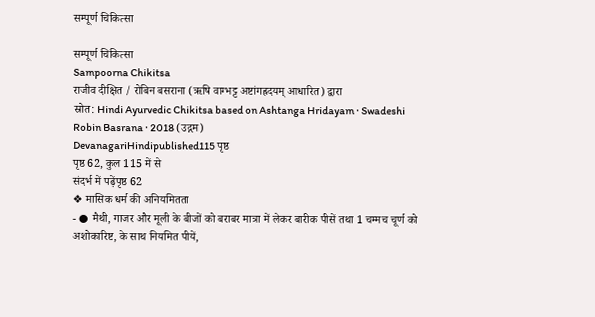सम्पूर्ण चिकित्सा

सम्पूर्ण चिकित्सा
Sampoorna Chikitsa
राजीव दीक्षित / रोबिन बसराना (ऋषि वाग्भट्ट अष्टांगह्रदयम् आधारित) द्वारा
स्रोत: Hindi Ayurvedic Chikitsa based on Ashtanga Hridayam · Swadeshi Robin Basrana · 2018 (उद्गम)
DevanagariHindipublished115 पृष्ठ
पृष्ठ 62, कुल 115 में से
संदर्भ में पढ़ेंपृष्ठ 62
❖ मासिक धर्म की अनियमितता
- ● मैथी, गाजर और मूली के बीजों को बराबर मात्रा में लेकर बारीक पीसें तथा 1 चम्मच चूर्ण को अशोकारिष्ट, के साथ नियमित पीयें,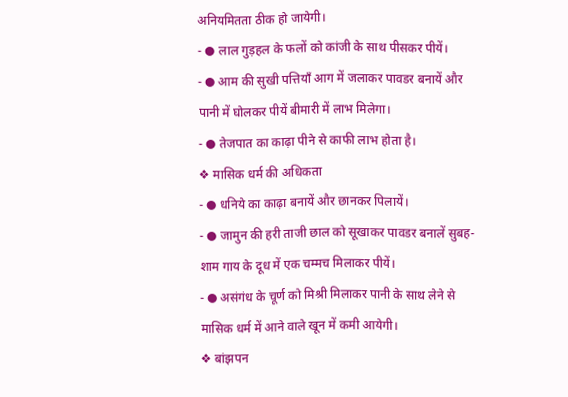अनियमितता ठीक हो जायेगी।
- ● लाल गुड़हल के फलों को कांजी के साथ पीसकर पीयें।
- ● आम की सुखी पत्तियाँ आग में जलाकर पावडर बनायें और पानी में घोलकर पीयें बीमारी में लाभ मिलेगा।
- ● तेजपात का काढ़ा पीने से काफी लाभ होता है।
❖ मासिक धर्म की अधिकता
- ● धनिये का काढ़ा बनायें और छानकर पिलायें।
- ● जामुन की हरी ताजी छाल को सूखाकर पावडर बनालें सुबह-शाम गाय के दूध में एक चम्मच मिलाकर पीयें।
- ● असंगंध के चूर्ण को मिश्री मिलाकर पानी के साथ लेने से मासिक धर्म में आने वाले खून में कमी आयेगी।
❖ बांझपन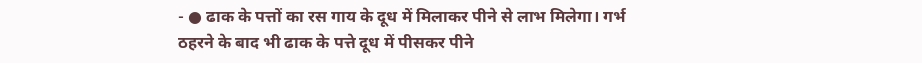- ● ढाक के पत्तों का रस गाय के दूध में मिलाकर पीने से लाभ मिलेगा। गर्भ ठहरने के बाद भी ढाक के पत्ते दूध में पीसकर पीने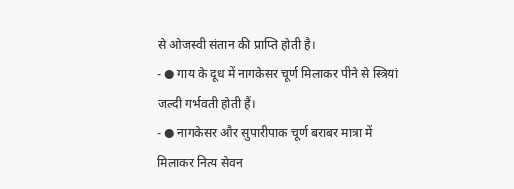से ओजस्वी संतान की प्राप्ति होती है।
- ● गाय के दूध में नागकेसर चूर्ण मिलाकर पीने से स्त्रियां जल्दी गर्भवती होती हैं।
- ● नागकेसर और सुपारीपाक चूर्ण बराबर मात्रा में मिलाकर नित्य सेवन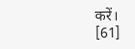करें।
[61]